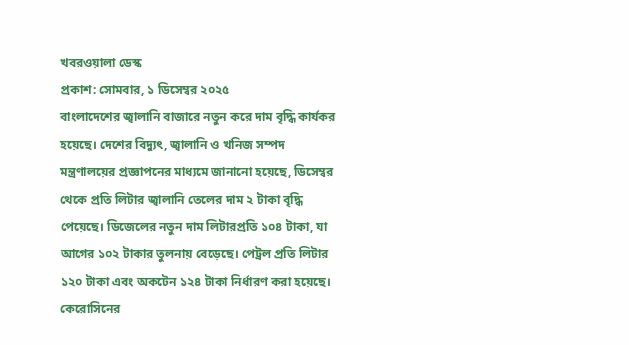খবরওয়ালা ডেস্ক
প্রকাশ: সোমবার, ১ ডিসেম্বর ২০২৫
বাংলাদেশের জ্বালানি বাজারে নতুন করে দাম বৃদ্ধি কার্যকর হয়েছে। দেশের বিদ্যুৎ, জ্বালানি ও খনিজ সম্পদ মন্ত্রণালয়ের প্রজ্ঞাপনের মাধ্যমে জানানো হয়েছে, ডিসেম্বর থেকে প্রতি লিটার জ্বালানি তেলের দাম ২ টাকা বৃদ্ধি পেয়েছে। ডিজেলের নতুন দাম লিটারপ্রতি ১০৪ টাকা, যা আগের ১০২ টাকার তুলনায় বেড়েছে। পেট্রল প্রতি লিটার ১২০ টাকা এবং অকটেন ১২৪ টাকা নির্ধারণ করা হয়েছে। কেরোসিনের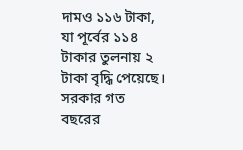দামও ১১৬ টাকা, যা পূর্বের ১১৪ টাকার তুলনায় ২ টাকা বৃদ্ধি পেয়েছে।
সরকার গত বছরের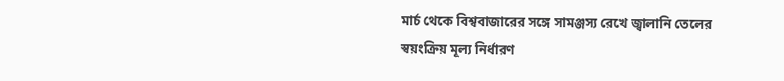মার্চ থেকে বিশ্ববাজারের সঙ্গে সামঞ্জস্য রেখে জ্বালানি তেলের স্বয়ংক্রিয় মূল্য নির্ধারণ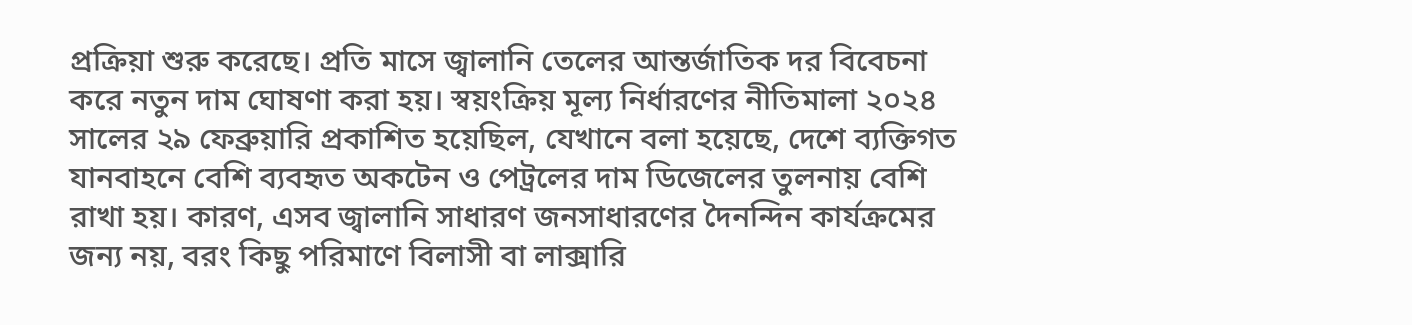প্রক্রিয়া শুরু করেছে। প্রতি মাসে জ্বালানি তেলের আন্তর্জাতিক দর বিবেচনা করে নতুন দাম ঘোষণা করা হয়। স্বয়ংক্রিয় মূল্য নির্ধারণের নীতিমালা ২০২৪ সালের ২৯ ফেব্রুয়ারি প্রকাশিত হয়েছিল, যেখানে বলা হয়েছে, দেশে ব্যক্তিগত যানবাহনে বেশি ব্যবহৃত অকটেন ও পেট্রলের দাম ডিজেলের তুলনায় বেশি রাখা হয়। কারণ, এসব জ্বালানি সাধারণ জনসাধারণের দৈনন্দিন কার্যক্রমের জন্য নয়, বরং কিছু পরিমাণে বিলাসী বা লাক্সারি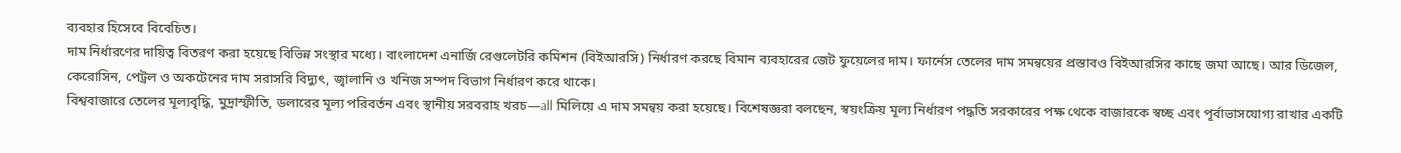ব্যবহার হিসেবে বিবেচিত।
দাম নির্ধারণের দায়িত্ব বিতরণ করা হয়েছে বিভিন্ন সংস্থার মধ্যে। বাংলাদেশ এনার্জি রেগুলেটরি কমিশন (বিইআরসি) নির্ধারণ করছে বিমান ব্যবহারের জেট ফুয়েলের দাম। ফার্নেস তেলের দাম সমন্বয়ের প্রস্তাবও বিইআরসির কাছে জমা আছে। আর ডিজেল, কেরোসিন, পেট্রল ও অকটেনের দাম সরাসরি বিদ্যুৎ, জ্বালানি ও খনিজ সম্পদ বিভাগ নির্ধারণ করে থাকে।
বিশ্ববাজারে তেলের মূল্যবৃদ্ধি, মুদ্রাস্ফীতি, ডলারের মূল্য পরিবর্তন এবং স্থানীয় সরবরাহ খরচ—all মিলিয়ে এ দাম সমন্বয় করা হয়েছে। বিশেষজ্ঞরা বলছেন, স্বয়ংক্রিয় মূল্য নির্ধারণ পদ্ধতি সরকারের পক্ষ থেকে বাজারকে স্বচ্ছ এবং পূর্বাভাসযোগ্য রাখার একটি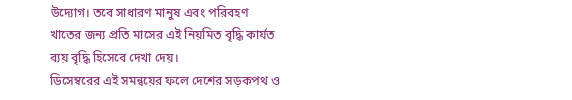উদ্যোগ। তবে সাধারণ মানুষ এবং পরিবহণ খাতের জন্য প্রতি মাসের এই নিয়মিত বৃদ্ধি কার্যত ব্যয় বৃদ্ধি হিসেবে দেখা দেয়।
ডিসেম্বরের এই সমন্বয়ের ফলে দেশের সড়কপথ ও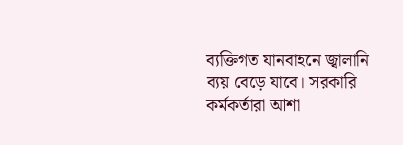ব্যক্তিগত যানবাহনে জ্বালানি ব্যয় বেড়ে যাবে। সরকারি কর্মকর্তারা আশা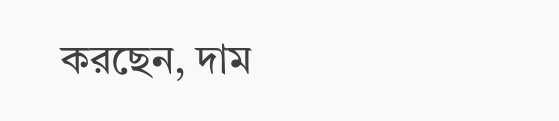করছেন, দাম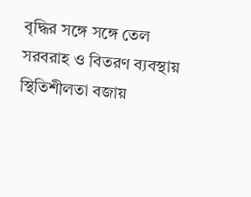বৃদ্ধির সঙ্গে সঙ্গে তেল সরবরাহ ও বিতরণ ব্যবস্থায় স্থিতিশীলতা বজায়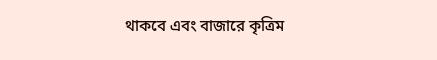থাকবে এবং বাজারে কৃত্রিম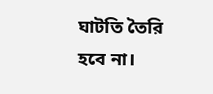ঘাটতি তৈরি হবে না।